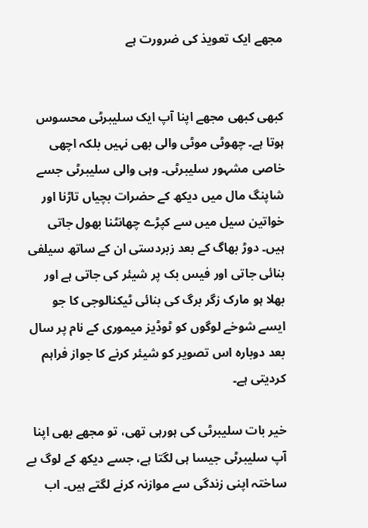مجھے ایک تعویذ کی ضرورت ہے


کبھی کبھی مجھے اپنا آپ ایک سلیبرٹی محسوس ہوتا ہے۔ چھوٹی موٹی والی بھی نہیں بلکہ اچھی خاصی مشہور سلیبرٹی۔ وہی والی سلیبرٹی جسے شاپنگ مال میں دیکھ کے حضرات بچیاں تاڑنا اور خواتین سیل میں سے کپڑے چھانٹنا بھول جاتی ہیں۔ دوڑ بھاگ کے بعد زبردستی ان کے ساتھ سیلفی بنائی جاتی اور فیس بک پر شیئر کی جاتی ہے اور بھلا ہو مارک زگر برگ کی بنائی ٹیکنالوجی کا جو ایسے شوخے لوگوں کو ٹوڈیز میموری کے نام پر سال بعد دوبارہ اس تصویر کو شیئر کرنے کا جواز فراہم کردیتی ہے۔

خیر بات سلیبرٹی کی ہورہی تھی، تو مجھے بھی اپنا آپ سلیبرٹی جیسا ہی لگتا ہے، جسے دیکھ کے لوگ بے ساختہ اپنی زندگی سے موازنہ کرنے لگتے ہیں۔ اب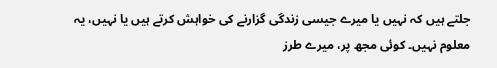جلتے ہیں کہ نہیں یا میرے جیسی زندگی گزارنے کی خواہش کرتے ہیں یا نہیں، یہ معلوم نہیں۔ کوئی مجھ پر، میرے طرز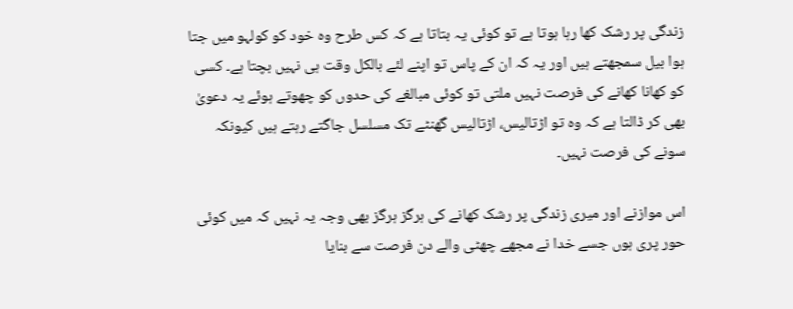زندگی پر رشک کھا رہا ہوتا ہے تو کوئی یہ بتاتا ہے کہ کس طرح وہ خود کو کولہو میں جتا ہوا بیل سمجھتے ہیں اور یہ کہ ان کے پاس تو اپنے لئے بالکل وقت ہی نہیں بچتا ہے۔ کسی کو کھانا کھانے کی فرصت نہیں ملتی تو کوئی مبالغے کی حدوں کو چھوتے ہوئے یہ دعویٰ بھی کر ڈالتا ہے کہ وہ تو اڑتالیس، اڑتالیس گھنٹے تک مسلسل جاگتے رہتے ہیں کیونکہ سونے کی فرصت نہیں۔

اس موازنے اور میری زندگی پر رشک کھانے کی ہرگز ہرگز بھی وجہ یہ نہیں کہ میں کوئی حور پری ہوں جسے خدا نے مجھے چھٹی والے دن فرصت سے بنایا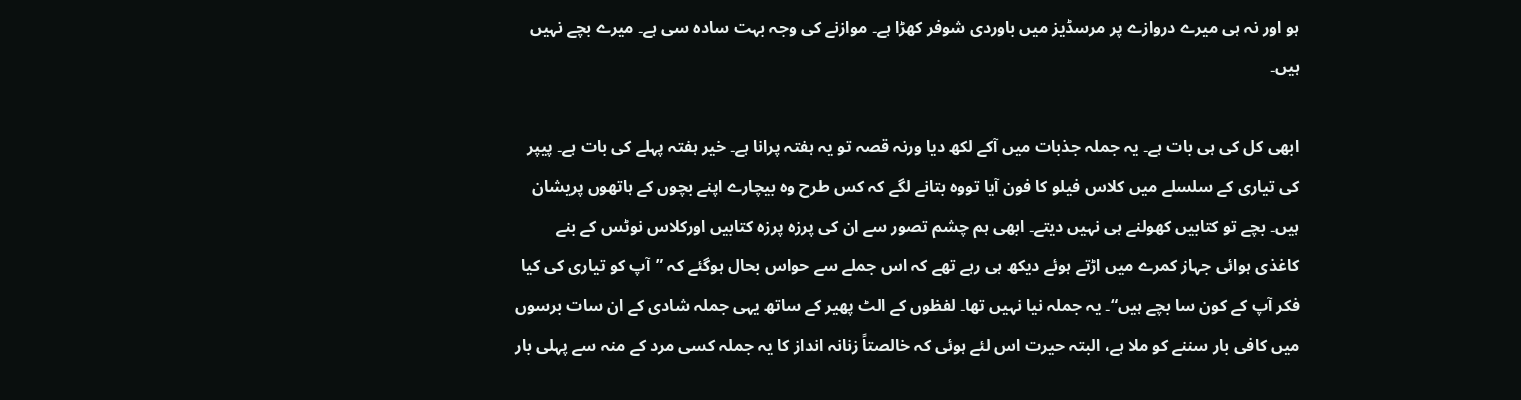ہو اور نہ ہی میرے دروازے پر مرسڈیز میں باوردی شوفر کھڑا ہے۔ موازنے کی وجہ بہت سادہ سی ہے۔ میرے بچے نہیں ہیں۔

ابھی کل کی ہی بات ہے۔ یہ جملہ جذبات میں آکے لکھ دیا ورنہ قصہ تو یہ ہفتہ پرانا ہے۔ خیر ہفتہ پہلے کی بات ہے۔ پیپر کی تیاری کے سلسلے میں کلاس فیلو کا فون آیا تووہ بتانے لگے کہ کس طرح وہ بیچارے اپنے بچوں کے ہاتھوں پریشان ہیں۔ بچے تو کتابیں کھولنے ہی نہیں دیتے۔ ابھی ہم چشم تصور سے ان کی پرزہ پرزہ کتابیں اورکلاس نوٹس کے بنے کاغذی ہوائی جہاز کمرے میں اڑتے ہوئے دیکھ ہی رہے تھے کہ اس جملے سے حواس بحال ہوگئے کہ ”آپ کو تیاری کی کیا فکر آپ کے کون سا بچے ہیں“۔ یہ جملہ نیا نہیں تھا۔ لفظوں کے الٹ پھیر کے ساتھ یہی جملہ شادی کے ان سات برسوں میں کافی بار سننے کو ملا ہے، البتہ حیرت اس لئے ہوئی کہ خالصتاً زنانہ انداز کا یہ جملہ کسی مرد کے منہ سے پہلی بار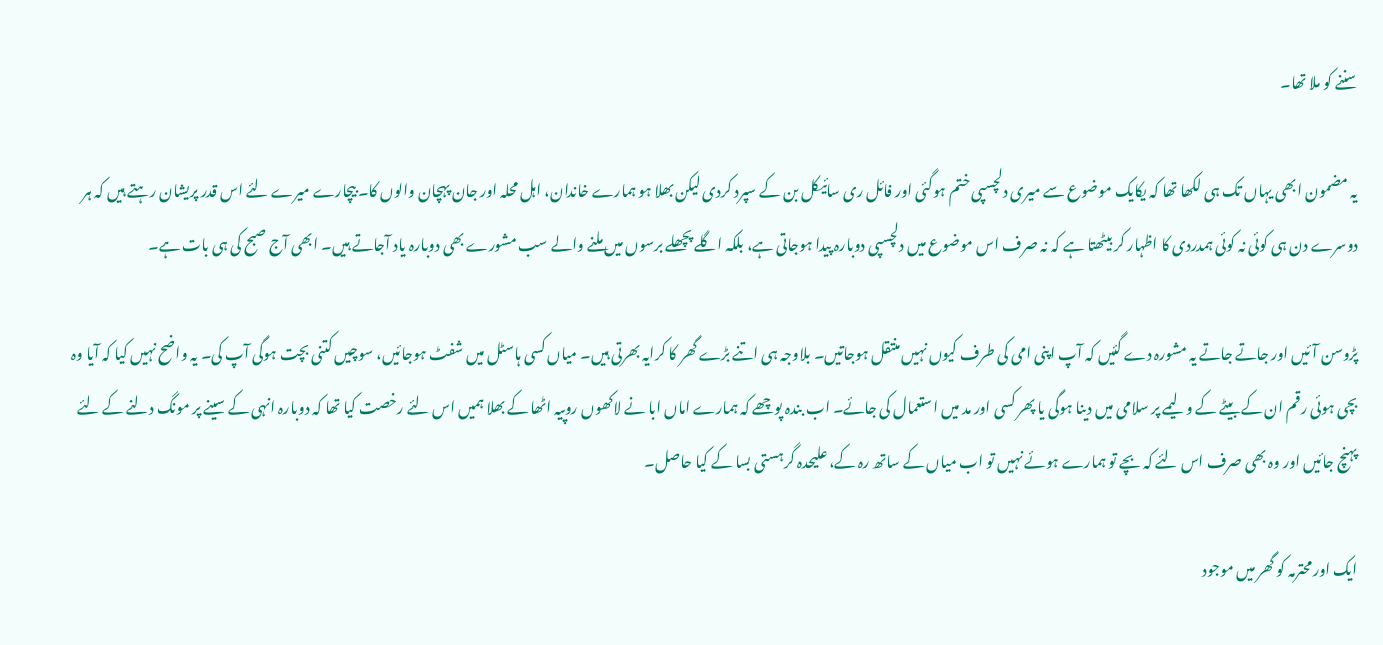سننے کو ملا تھا۔

یہ مضمون ابھی یہاں تک ہی لکھا تھا کہ یکایک موضوع سے میری دلچسپی ختم ہوگئی اور فائل ری سائیکل بن کے سپرد کردی لیکن بھلا ہو ہمارے خاندان، اہل محلہ اور جان پہچان والوں کا۔ بیچارے میرے لئے اس قدر پریشان رہتے ہیں کہ ہر دوسرے دن ہی کوئی نہ کوئی ہمدردی کا اظہار کر بیٹھتا ہے کہ نہ صرف اس موضوع میں دلچسپی دوبارہ پیدا ہوجاتی ہے، بلکہ اگلے پچھلے برسوں میں ملنے والے سب مشورے بھی دوبارہ یاد آجاتے ہیں۔ ابھی آج صبح کی ہی بات ہے۔

پڑوسن آئیں اور جاتے جاتے یہ مشورہ دے گئیں کہ آپ اپنی امی کی طرف کیوں نہیں منتقل ہوجاتیں۔ بلاوجہ ہی اتنے بڑے گھر کا کرایہ بھرتی ہیں۔ میاں کسی ہاسٹل میں شفٹ ہوجائیں، سوچیں کتنی بچت ہوگی آپ کی۔ یہ واضح نہیں کیا کہ آیا وہ بچی ہوئی رقم ان کے بیٹے کے ولیمے پر سلامی میں دینا ہوگی یا پھر کسی اور مد میں استعمال کی جائے۔ اب بندہ پوچھے کہ ہمارے اماں ابا نے لاکھوں روپیہ اٹھا کے بھلا ہمیں اس لئے رخصت کیا تھا کہ دوبارہ انہی کے سینے پر مونگ دلنے کے لئے پہنچ جائیں اور وہ بھی صرف اس لئے کہ بچے تو ہمارے ہوئے نہیں تو اب میاں کے ساتھ رہ کے، علیحدہ گرہستی بسا کے کیا حاصل۔

ایک اور محترمہ کو گھر میں موجود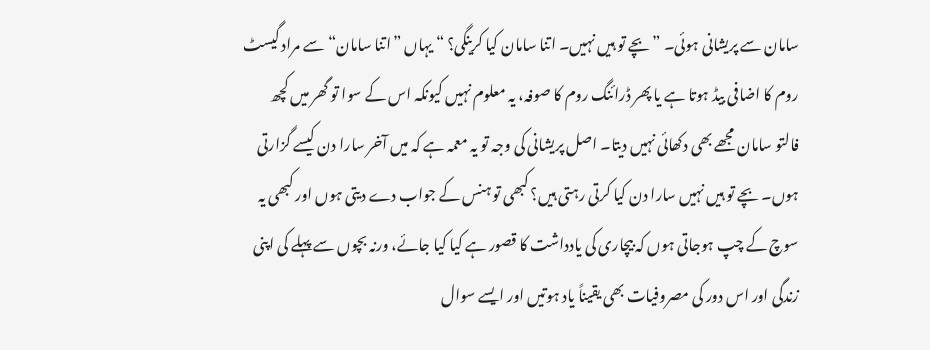سامان سے پریشانی ہوئی۔ ”بچے تو ہیں نہیں۔ اتنا سامان کیا کرینگی؟ “ یہاں ”اتنا سامان“ سے مراد گیسٹ روم کا اضافی بیڈ ہوتا ہے یا پھر ڈرائنگ روم کا صوفہ، یہ معلوم نہیں کیونکہ اس کے سوا تو گھر میں کچھ فالتو سامان مجھے بھی دکھائی نہیں دیتا۔ اصل پریشانی کی وجہ تو یہ معمہ ہے کہ میں آخر سارا دن کیسے گزارتی ہوں۔ بچے تو ہیں نہیں سارا دن کیا کرتی رہتی ہیں؟ کبھی تو ہنس کے جواب دے دیتی ہوں اور کبھی یہ سوچ کے چپ ہوجاتی ہوں کہ بیچاری کی یادداشت کا قصور ہے کیا کیا جائے، ورنہ بچوں سے پہلے کی اپنی زندگی اور اس دور کی مصروفیات بھی یقیناً یاد ہوتیں اور ایسے سوال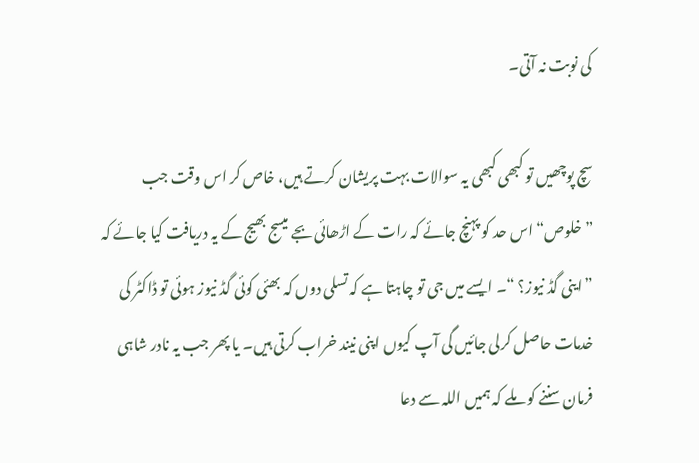کی نوبت نہ آتی۔

سچ پوچھیں تو کبھی کبھی یہ سوالات بہت پریشان کرتے ہیں، خاص کر اس وقت جب ”خلوص“ اس حد کو پہنچ جائے کہ رات کے اڑھائی بجے میسج بھیج کے یہ دریافت کیا جائے کہ ”اینی گڈ نیوز؟ “۔ ایسے میں جی تو چاہتا ہے کہ تسلی دوں کہ بھئی کوئی گڈ نیوز ہوئی تو ڈاکٹر کی خدمات حاصل کرلی جائیں گی آپ کیوں اپنی نیند خراب کرتی ہیں۔ یا پھر جب یہ نادر شاہی فرمان سننے کو ملے کہ ہمیں اللہ سے دعا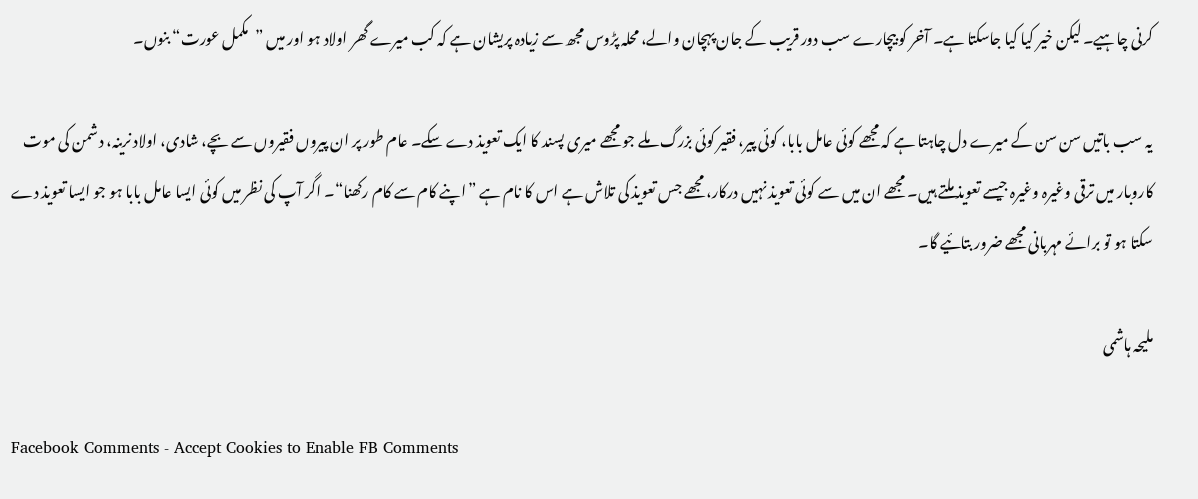کرنی چاہیے۔ لیکن خیر کیا کیا جاسکتا ہے۔ آخر کو بیچارے سب دور قریب کے جان پہچان والے، محلہ پڑوس مجھ سے زیادہ پریشان ہے کہ کب میرے گھر اولاد ہو اور میں ”مکمل عورت“ بنوں۔

یہ سب باتیں سن سن کے میرے دل چاہتا ہے کہ مجھے کوئی عامل بابا، کوئی پیر، فقیر کوئی بزرگ ملے جو مجھے میری پسند کا ایک تعویذ دے سکے۔ عام طور پر ان پیروں فقیروں سے بچے، شادی، اولاد نرینہ، دشمن کی موت کاروبار میں ترقی وغیرہ وغیرہ جیسے تعویذ ملتے ہیں۔ مجھے ان میں سے کوئی تعویذ نہیں درکار، مجھے جس تعویذ کی تلاش ہے اس کا نام ہے ”اپنے کام سے کام رکھنا“۔ اگر آپ کی نظر میں کوئی ایسا عامل بابا ہو جو ایسا تعویذ دے سکتا ہو تو برائے مہربانی مجھے ضرور بتائیے گا۔

ملیحہ ہاشمی

Facebook Comments - Accept Cookies to Enable FB Comments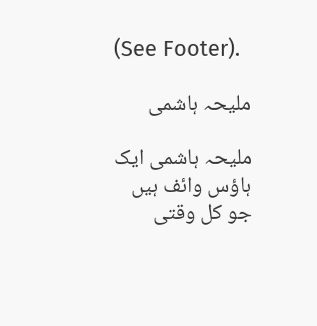(See Footer).

ملیحہ ہاشمی

ملیحہ ہاشمی ایک ہاؤس وائف ہیں جو کل وقتی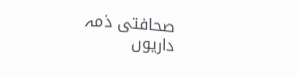صحافتی ذمہ داریوں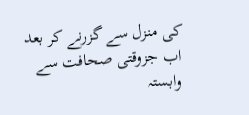کی منزل سے گزرنے کر بعد اب جزوقتی صحافت سے وابستہ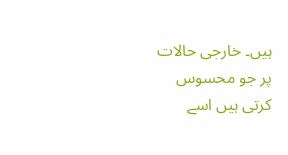ہیں۔ خارجی حالات پر جو محسوس کرتی ہیں اسے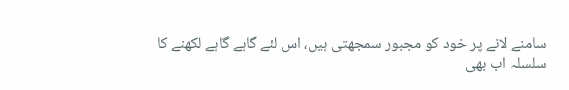سامنے لانے پر خود کو مجبور سمجھتی ہیں، اس لئے گاہے گاہے لکھنے کا سلسلہ اب بھی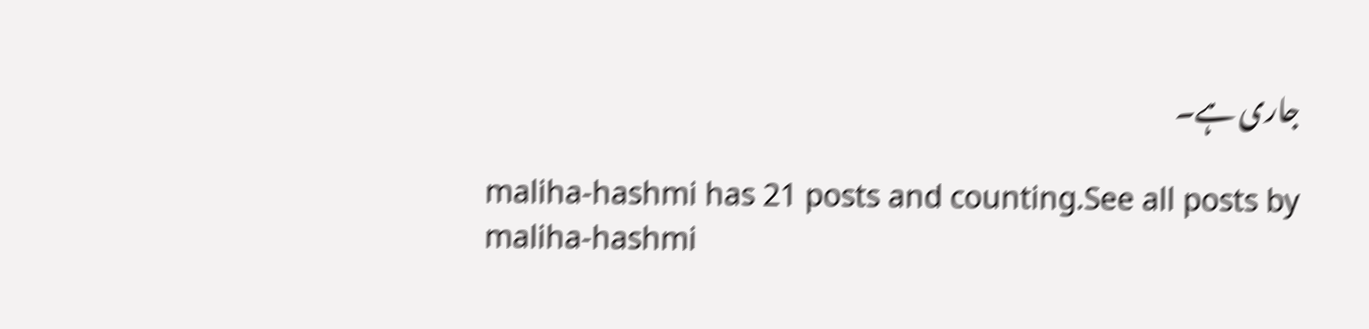جاری ہے۔

maliha-hashmi has 21 posts and counting.See all posts by maliha-hashmi